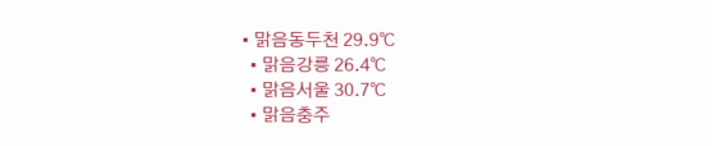• 맑음동두천 29.9℃
  • 맑음강릉 26.4℃
  • 맑음서울 30.7℃
  • 맑음충주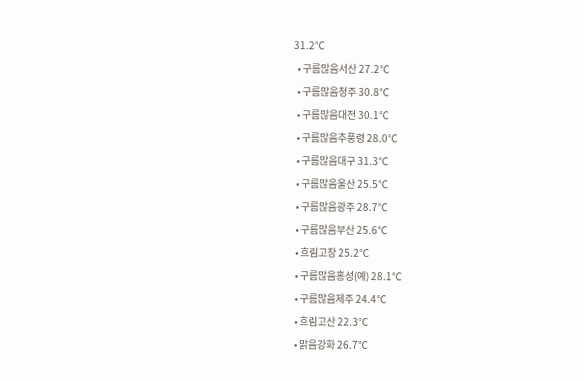31.2℃
  • 구름많음서산 27.2℃
  • 구름많음청주 30.8℃
  • 구름많음대전 30.1℃
  • 구름많음추풍령 28.0℃
  • 구름많음대구 31.3℃
  • 구름많음울산 25.5℃
  • 구름많음광주 28.7℃
  • 구름많음부산 25.6℃
  • 흐림고창 25.2℃
  • 구름많음홍성(예) 28.1℃
  • 구름많음제주 24.4℃
  • 흐림고산 22.3℃
  • 맑음강화 26.7℃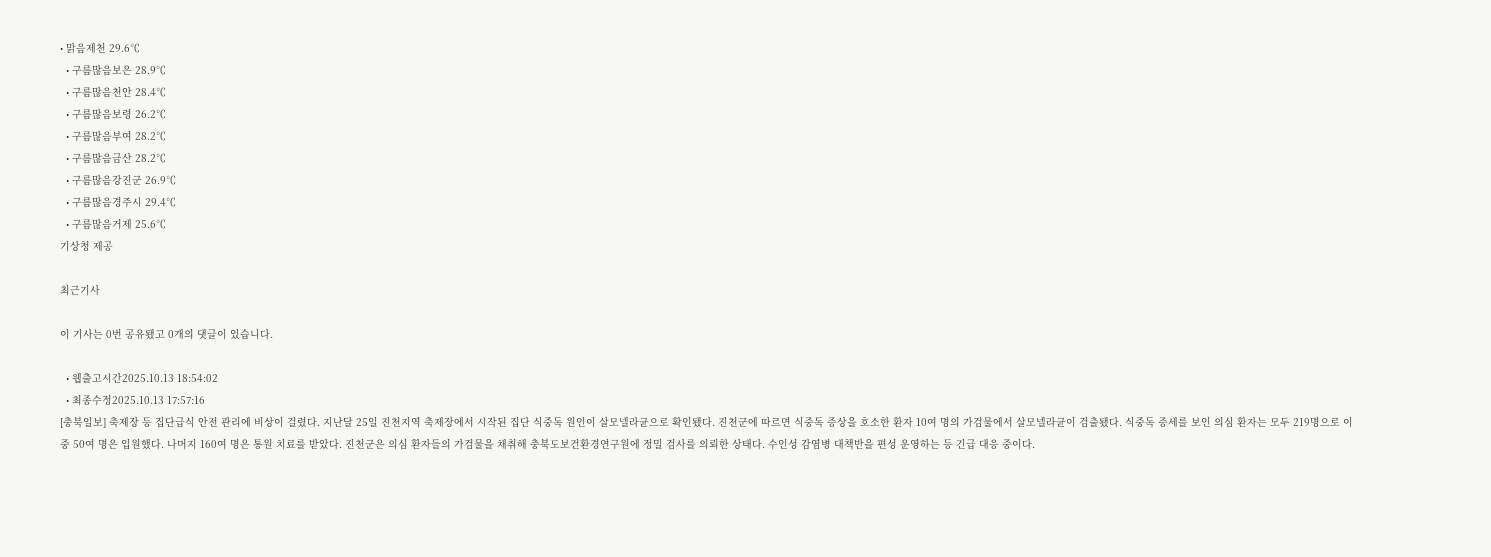• 맑음제천 29.6℃
  • 구름많음보은 28.9℃
  • 구름많음천안 28.4℃
  • 구름많음보령 26.2℃
  • 구름많음부여 28.2℃
  • 구름많음금산 28.2℃
  • 구름많음강진군 26.9℃
  • 구름많음경주시 29.4℃
  • 구름많음거제 25.6℃
기상청 제공

최근기사

이 기사는 0번 공유됐고 0개의 댓글이 있습니다.

  • 웹출고시간2025.10.13 18:54:02
  • 최종수정2025.10.13 17:57:16
[충북일보] 축제장 등 집단급식 안전 관리에 비상이 걸렸다. 지난달 25일 진천지역 축제장에서 시작된 집단 식중독 원인이 살모넬라균으로 확인됐다. 진천군에 따르면 식중독 증상을 호소한 환자 10여 명의 가검물에서 살모넬라균이 검출됐다. 식중독 증세를 보인 의심 환자는 모두 219명으로 이 중 50여 명은 입원했다. 나머지 160여 명은 통원 치료를 받았다. 진천군은 의심 환자들의 가검물을 채취해 충북도보건환경연구원에 정밀 검사를 의뢰한 상태다. 수인성 감염병 대책반을 편성 운영하는 등 긴급 대응 중이다.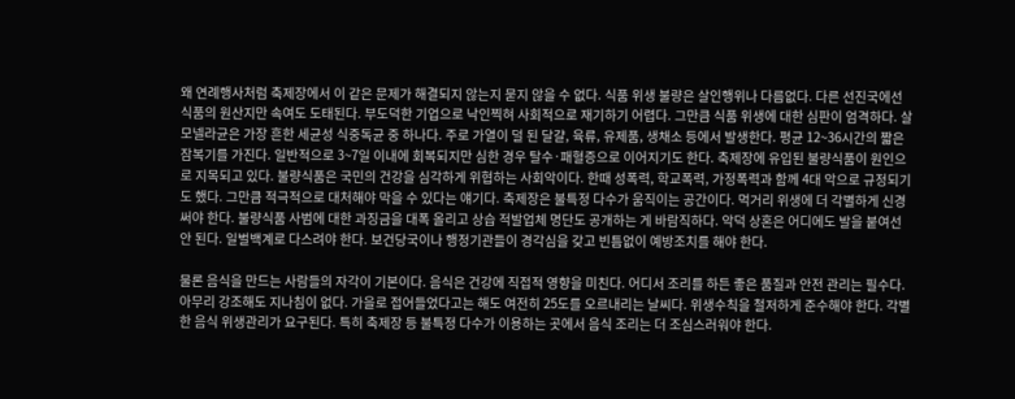왜 연례행사처럼 축제장에서 이 같은 문제가 해결되지 않는지 묻지 않을 수 없다. 식품 위생 불량은 살인행위나 다름없다. 다른 선진국에선 식품의 원산지만 속여도 도태된다. 부도덕한 기업으로 낙인찍혀 사회적으로 재기하기 어렵다. 그만큼 식품 위생에 대한 심판이 엄격하다. 살모넬라균은 가장 흔한 세균성 식중독균 중 하나다. 주로 가열이 덜 된 달걀, 육류, 유제품, 생채소 등에서 발생한다. 평균 12~36시간의 짧은 잠복기를 가진다. 일반적으로 3~7일 이내에 회복되지만 심한 경우 탈수·패혈증으로 이어지기도 한다. 축제장에 유입된 불량식품이 원인으로 지목되고 있다. 불량식품은 국민의 건강을 심각하게 위협하는 사회악이다. 한때 성폭력, 학교폭력, 가정폭력과 함께 4대 악으로 규정되기도 했다. 그만큼 적극적으로 대처해야 막을 수 있다는 얘기다. 축제장은 불특정 다수가 움직이는 공간이다. 먹거리 위생에 더 각별하게 신경 써야 한다. 불량식품 사범에 대한 과징금을 대폭 올리고 상습 적발업체 명단도 공개하는 게 바람직하다. 악덕 상혼은 어디에도 발을 붙여선 안 된다. 일벌백계로 다스려야 한다. 보건당국이나 행정기관들이 경각심을 갖고 빈틈없이 예방조치를 해야 한다.

물론 음식을 만드는 사람들의 자각이 기본이다. 음식은 건강에 직접적 영향을 미친다. 어디서 조리를 하든 좋은 품질과 안전 관리는 필수다. 아무리 강조해도 지나침이 없다. 가을로 접어들었다고는 해도 여전히 25도를 오르내리는 날씨다. 위생수칙을 철저하게 준수해야 한다. 각별한 음식 위생관리가 요구된다. 특히 축제장 등 불특정 다수가 이용하는 곳에서 음식 조리는 더 조심스러워야 한다.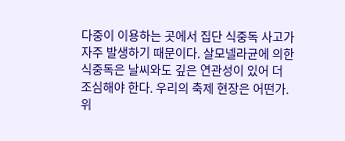다중이 이용하는 곳에서 집단 식중독 사고가 자주 발생하기 때문이다. 살모넬라균에 의한 식중독은 날씨와도 깊은 연관성이 있어 더 조심해야 한다. 우리의 축제 현장은 어떤가. 위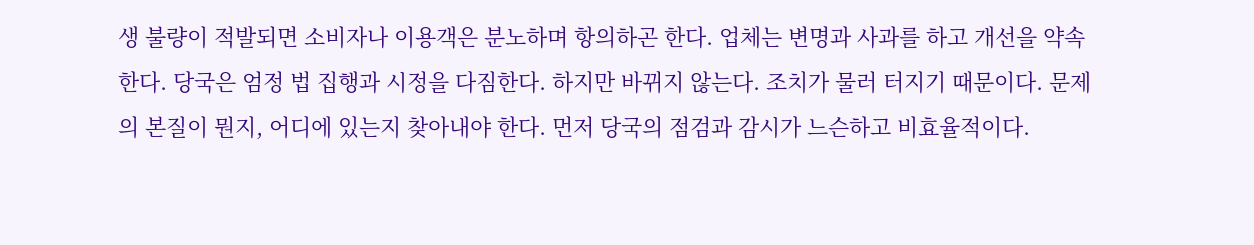생 불량이 적발되면 소비자나 이용객은 분노하며 항의하곤 한다. 업체는 변명과 사과를 하고 개선을 약속한다. 당국은 엄정 법 집행과 시정을 다짐한다. 하지만 바뀌지 않는다. 조치가 물러 터지기 때문이다. 문제의 본질이 뭔지, 어디에 있는지 찾아내야 한다. 먼저 당국의 점검과 감시가 느슨하고 비효율적이다.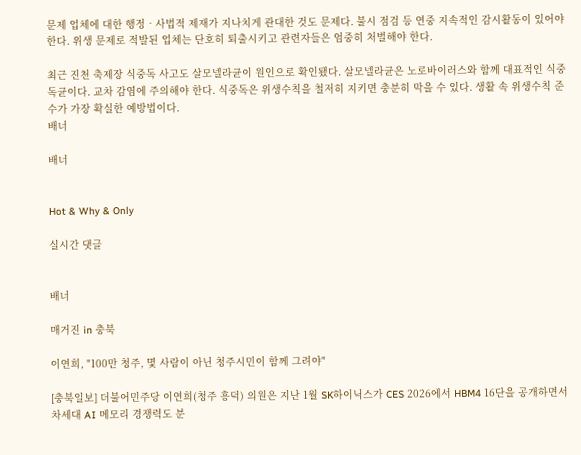문제 업체에 대한 행정‧사법적 제재가 지나치게 관대한 것도 문제다. 불시 점검 등 연중 지속적인 감시활동이 있어야 한다. 위생 문제로 적발된 업체는 단호히 퇴출시키고 관련자들은 엄중히 처벌해야 한다.

최근 진천 축제장 식중독 사고도 살모넬라균이 원인으로 확인됐다. 살모넬라균은 노로바이러스와 함께 대표적인 식중독균이다. 교차 감염에 주의해야 한다. 식중독은 위생수칙을 철저히 지키면 충분히 막을 수 있다. 생활 속 위생수칙 준수가 가장 확실한 예방법이다.
배너

배너


Hot & Why & Only

실시간 댓글


배너

매거진 in 충북

이연희, "100만 청주, 몇 사람이 아닌 청주시민이 함께 그려야"

[충북일보] 더불어민주당 이연희(청주 흥덕) 의원은 지난 1월 SK하이닉스가 CES 2026에서 HBM4 16단을 공개하면서 차세대 AI 메모리 경쟁력도 분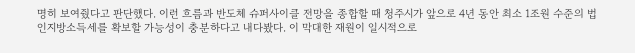명히 보여줬다고 판단했다. 이런 흐름과 반도체 슈퍼사이클 전망을 종합할 때 청주시가 앞으로 4년 동안 최소 1조원 수준의 법인지방소득세를 확보할 가능성이 충분하다고 내다봤다. 이 막대한 재원이 일시적으로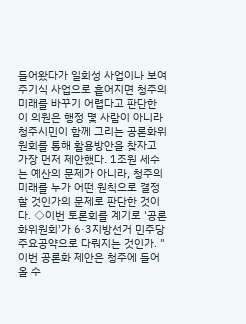들어왔다가 일회성 사업이나 보여주기식 사업으로 흩어지면 청주의 미래를 바꾸기 어렵다고 판단한 이 의원은 행정 몇 사람이 아니라 청주시민이 함께 그리는 공론화위원회를 통해 활용방안을 찾자고 가장 먼저 제안했다. 1조원 세수는 예산의 문제가 아니라, 청주의 미래를 누가 어떤 원칙으로 결정할 것인가의 문제로 판단한 것이다. ◇이번 토론회를 계기로 '공론화위원회'가 6·3지방선거 민주당 주요공약으로 다뤄지는 것인가. "이번 공론화 제안은 청주에 들어올 수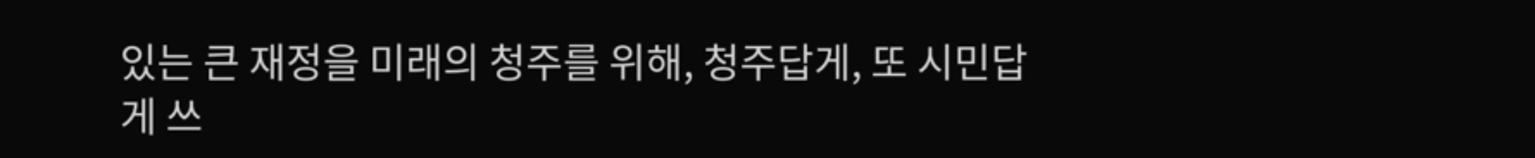있는 큰 재정을 미래의 청주를 위해, 청주답게, 또 시민답게 쓰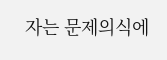자는 문제의식에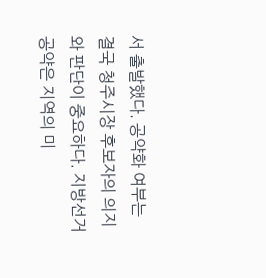서 출발했다. 공약화 여부는 결국 청주시장 후보자의 의지와 판단이 중요하다. 지방선거 공약은 지역의 미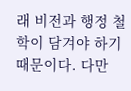래 비전과 행정 철학이 담겨야 하기 때문이다. 다만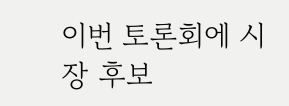이번 토론회에 시장 후보